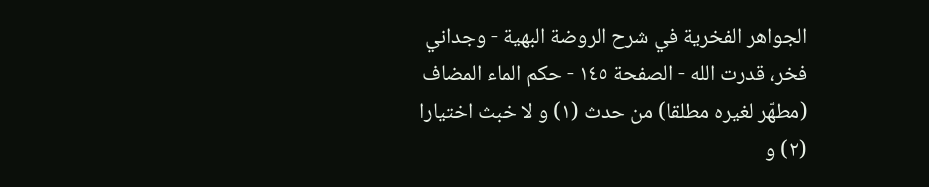الجواهر الفخرية في شرح الروضة البهية - وجداني فخر، قدرت الله - الصفحة ١٤٥ - حكم الماء المضاف
(مطهّر لغيره مطلقا) من حدث (١) و لا خبث اختيارا (٢) و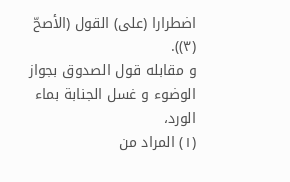اضطرارا (على) القول (الأصحّ (٣)).
و مقابله قول الصدوق بجواز الوضوء و غسل الجنابة بماء الورد،
(١) المراد من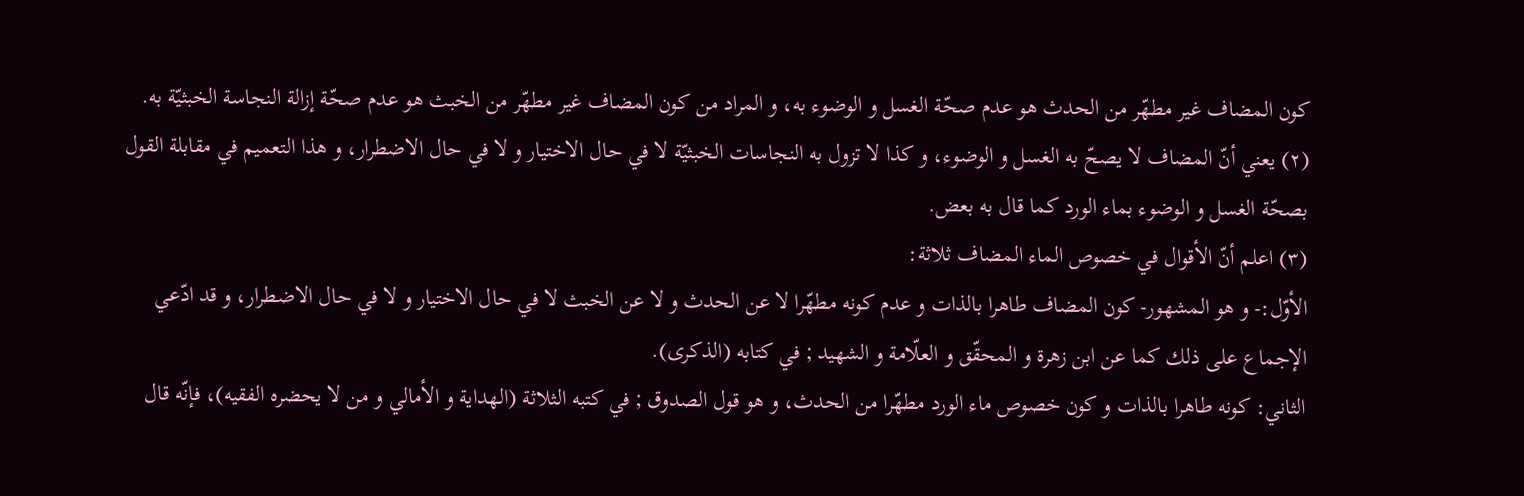كون المضاف غير مطهّر من الحدث هو عدم صحّة الغسل و الوضوء به، و المراد من كون المضاف غير مطهّر من الخبث هو عدم صحّة إزالة النجاسة الخبثيّة به.
(٢) يعني أنّ المضاف لا يصحّ به الغسل و الوضوء، و كذا لا تزول به النجاسات الخبثيّة لا في حال الاختيار و لا في حال الاضطرار، و هذا التعميم في مقابلة القول بصحّة الغسل و الوضوء بماء الورد كما قال به بعض.
(٣) اعلم أنّ الأقوال في خصوص الماء المضاف ثلاثة:
الأوّل:- و هو المشهور- كون المضاف طاهرا بالذات و عدم كونه مطهّرا لا عن الحدث و لا عن الخبث لا في حال الاختيار و لا في حال الاضطرار، و قد ادّعي الإجماع على ذلك كما عن ابن زهرة و المحقّق و العلّامة و الشهيد ; في كتابه (الذكرى).
الثاني: كونه طاهرا بالذات و كون خصوص ماء الورد مطهّرا من الحدث، و هو قول الصدوق ; في كتبه الثلاثة (الهداية و الأمالي و من لا يحضره الفقيه)، فإنّه قال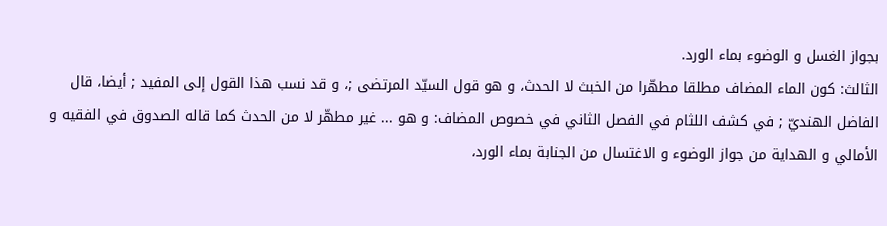بجواز الغسل و الوضوء بماء الورد.
الثالث: كون الماء المضاف مطلقا مطهّرا من الخبث لا الحدث، و هو قول السيّد المرتضى ;، و قد نسب هذا القول إلى المفيد ; أيضا، قال الفاضل الهنديّ ; في كشف اللثام في الفصل الثاني في خصوص المضاف: و هو ... غير مطهّر لا من الحدث كما قاله الصدوق في الفقيه و الأمالي و الهداية من جواز الوضوء و الاغتسال من الجنابة بماء الورد،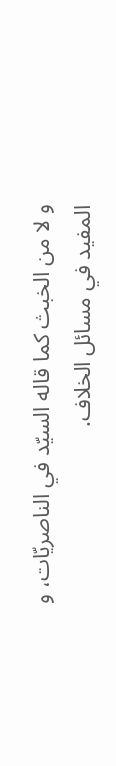و لا من الخبث كما قاله السيّد في الناصريّات، و المفيد في مسائل الخلاف.